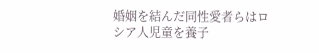婚姻を結んだ同性愛者らはロシア人児童を養子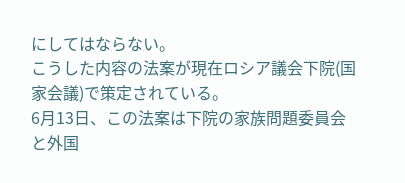にしてはならない。
こうした内容の法案が現在ロシア議会下院(国家会議)で策定されている。
6月13日、この法案は下院の家族問題委員会と外国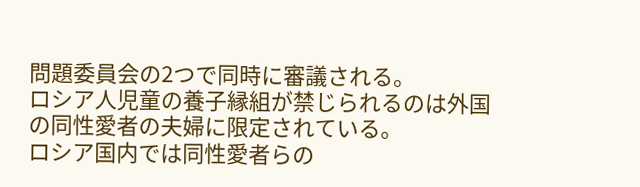問題委員会の2つで同時に審議される。
ロシア人児童の養子縁組が禁じられるのは外国の同性愛者の夫婦に限定されている。
ロシア国内では同性愛者らの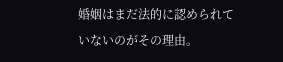婚姻はまだ法的に認められていないのがその理由。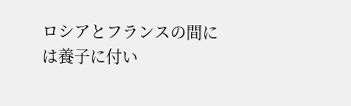ロシアとフランスの間には養子に付い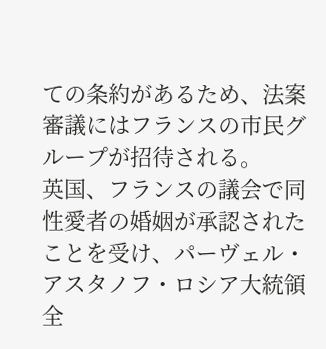ての条約があるため、法案審議にはフランスの市民グループが招待される。
英国、フランスの議会で同性愛者の婚姻が承認されたことを受け、パーヴェル・アスタノフ・ロシア大統領全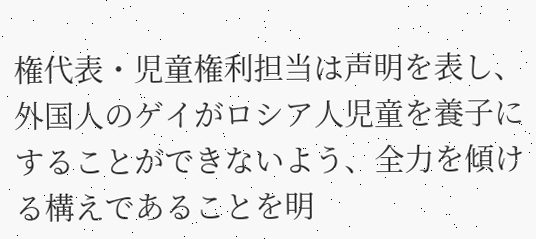権代表・児童権利担当は声明を表し、外国人のゲイがロシア人児童を養子にすることができないよう、全力を傾ける構えであることを明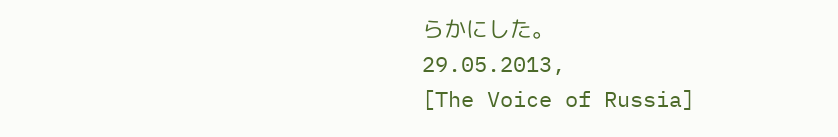らかにした。
29.05.2013,
[The Voice of Russia]